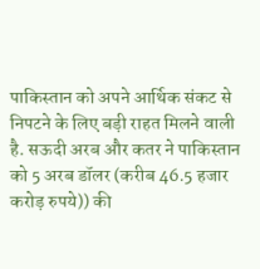पाकिस्तान को अपने आर्थिक संकट से निपटने के लिए बड़ी राहत मिलने वाली है. सऊदी अरब और कतर ने पाकिस्तान को 5 अरब डॉलर (करीब 46.5 हजार करोड़ रुपये)) की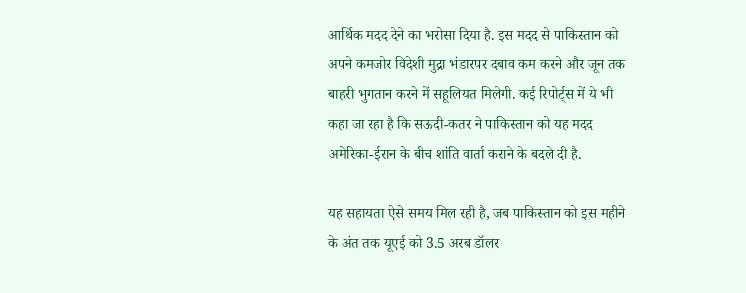आर्थिक मदद देने का भरोसा दिया है. इस मदद से पाकिस्तान को अपने कमजोर विदेशी मुद्रा भंडारपर दबाव कम करने और जून तक बाहरी भुगतान करने में सहूलियत मिलेगी. कई रिपोर्ट्स में ये भी कहा जा रहा है कि सऊदी-कतर ने पाकिस्तान को यह मदद अमेरिका-ईरान के बीच शांति वार्ता कराने के बदले दी है.

यह सहायता ऐसे समय मिल रही है, जब पाकिस्तान को इस महीने के अंत तक यूएई को 3.5 अरब डॉलर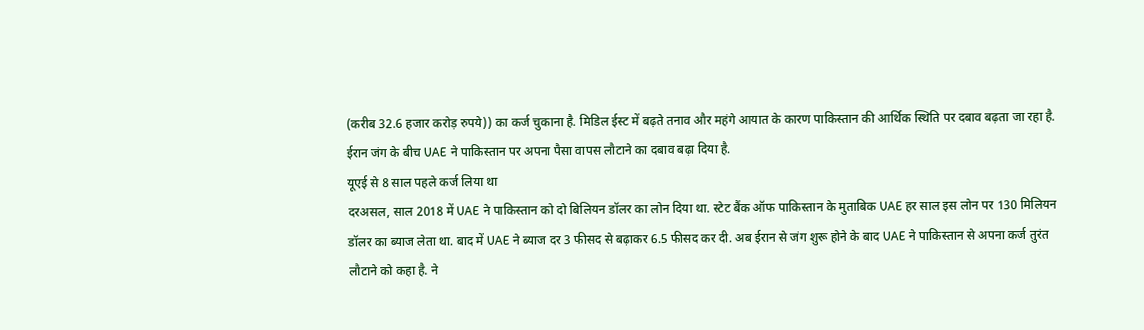(करीब 32.6 हजार करोड़ रुपये)) का कर्ज चुकाना है. मिडिल ईस्ट में बढ़ते तनाव और महंगे आयात के कारण पाकिस्तान की आर्थिक स्थिति पर दबाव बढ़ता जा रहा है. ईरान जंग के बीच UAE ने पाकिस्तान पर अपना पैसा वापस लौटाने का दबाव बढ़ा दिया है.
यूएई से 8 साल पहले कर्ज लिया था
दरअसल, साल 2018 में UAE ने पाकिस्तान को दो बिलियन डॉलर का लोन दिया था. स्टेट बैंक ऑफ पाकिस्तान के मुताबिक UAE हर साल इस लोन पर 130 मिलियन डॉलर का ब्याज लेता था. बाद में UAE ने ब्याज दर 3 फीसद से बढ़ाकर 6.5 फीसद कर दी. अब ईरान से जंग शुरू होने के बाद UAE ने पाकिस्तान से अपना कर्ज तुरंत लौटाने को कहा है. ने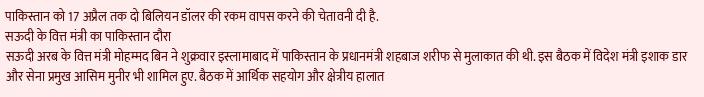पाकिस्तान को 17 अप्रैल तक दो बिलियन डॉलर की रकम वापस करने की चेतावनी दी है.
सऊदी के वित्त मंत्री का पाकिस्तान दौरा
सऊदी अरब के वित्त मंत्री मोहम्मद बिन ने शुक्रवार इस्लामाबाद में पाकिस्तान के प्रधानमंत्री शहबाज शरीफ से मुलाकात की थी. इस बैठक में विदेश मंत्री इशाक डार और सेना प्रमुख आसिम मुनीर भी शामिल हुए. बैठक में आर्थिक सहयोग और क्षेत्रीय हालात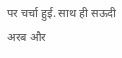पर चर्चा हुई. साथ ही सऊदी अरब और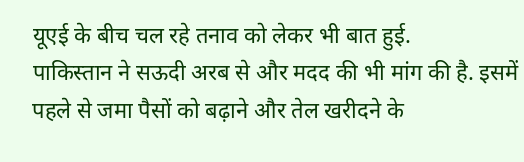यूएई के बीच चल रहे तनाव को लेकर भी बात हुई.
पाकिस्तान ने सऊदी अरब से और मदद की भी मांग की है. इसमें पहले से जमा पैसों को बढ़ाने और तेल खरीदने के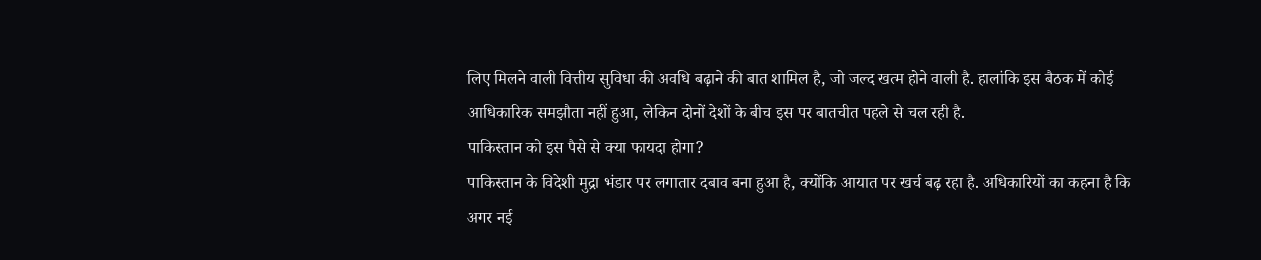लिए मिलने वाली वित्तीय सुविधा की अवधि बढ़ाने की बात शामिल है, जो जल्द खत्म होने वाली है. हालांकि इस बैठक में कोई आधिकारिक समझौता नहीं हुआ, लेकिन दोनों देशों के बीच इस पर बातचीत पहले से चल रही है.
पाकिस्तान को इस पैसे से क्या फायदा होगा?
पाकिस्तान के विदेशी मुद्रा भंडार पर लगातार दबाव बना हुआ है, क्योंकि आयात पर खर्च बढ़ रहा है. अधिकारियों का कहना है कि अगर नई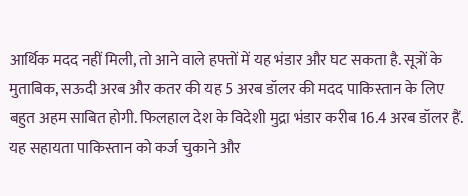आर्थिक मदद नहीं मिली, तो आने वाले हफ्तों में यह भंडार और घट सकता है. सूत्रों के मुताबिक, सऊदी अरब और कतर की यह 5 अरब डॉलर की मदद पाकिस्तान के लिए बहुत अहम साबित होगी. फिलहाल देश के विदेशी मुद्रा भंडार करीब 16.4 अरब डॉलर हैं. यह सहायता पाकिस्तान को कर्ज चुकाने और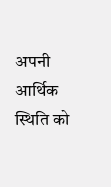अपनी आर्थिक स्थिति को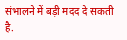संभालने में बड़ी मदद दे सकती है.